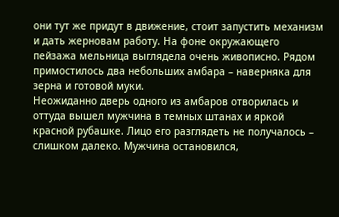они тут же придут в движение, стоит запустить механизм и дать жерновам работу. На фоне окружающего пейзажа мельница выглядела очень живописно. Рядом примостилось два небольших амбара – наверняка для зерна и готовой муки.
Неожиданно дверь одного из амбаров отворилась и оттуда вышел мужчина в темных штанах и яркой красной рубашке. Лицо его разглядеть не получалось – слишком далеко. Мужчина остановился,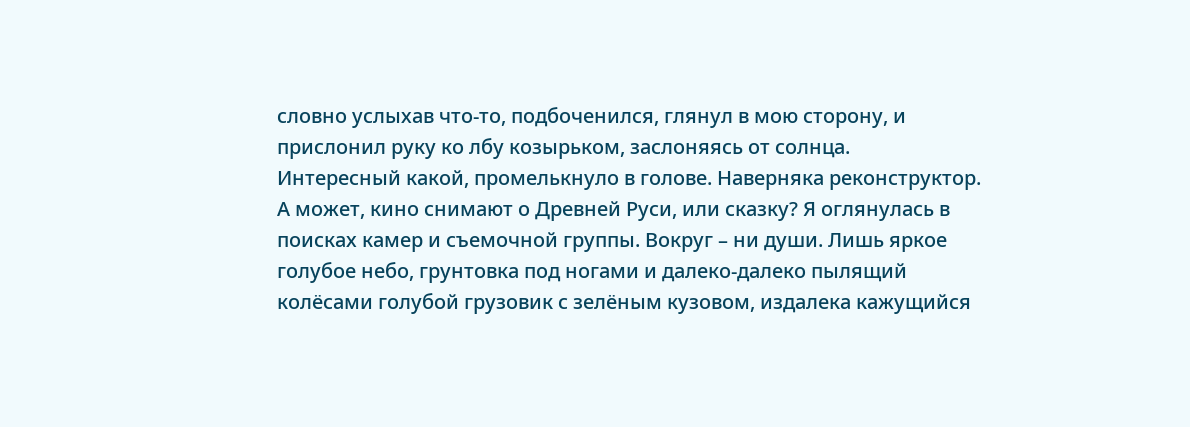словно услыхав что-то, подбоченился, глянул в мою сторону, и прислонил руку ко лбу козырьком, заслоняясь от солнца.
Интересный какой, промелькнуло в голове. Наверняка реконструктор. А может, кино снимают о Древней Руси, или сказку? Я оглянулась в поисках камер и съемочной группы. Вокруг – ни души. Лишь яркое голубое небо, грунтовка под ногами и далеко-далеко пылящий колёсами голубой грузовик с зелёным кузовом, издалека кажущийся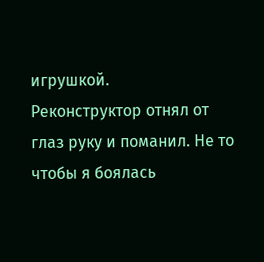игрушкой.
Реконструктор отнял от глаз руку и поманил. Не то чтобы я боялась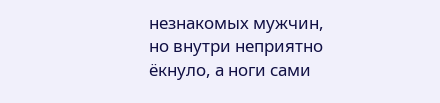незнакомых мужчин, но внутри неприятно ёкнуло, а ноги сами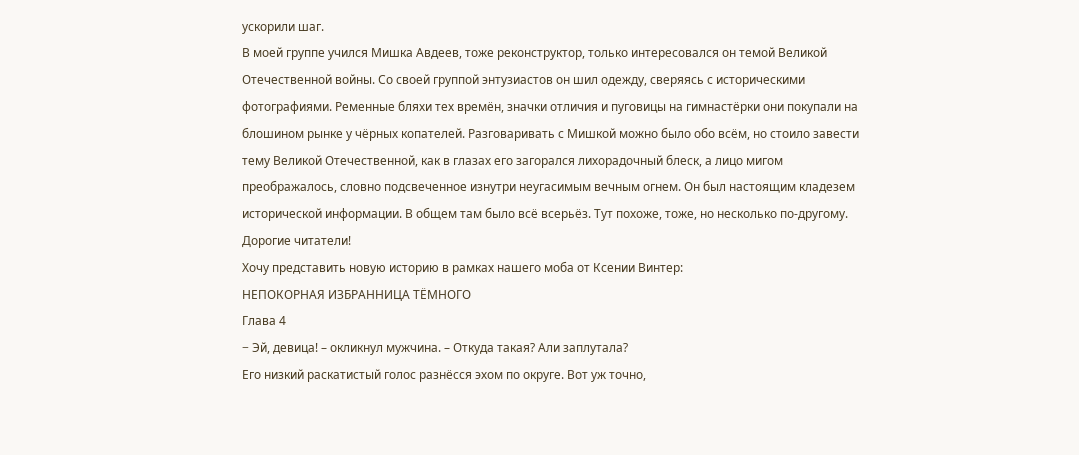ускорили шаг.
В моей группе учился Мишка Авдеев, тоже реконструктор, только интересовался он темой Великой Отечественной войны. Со своей группой энтузиастов он шил одежду, сверяясь с историческими фотографиями. Ременные бляхи тех времён, значки отличия и пуговицы на гимнастёрки они покупали на блошином рынке у чёрных копателей. Разговаривать с Мишкой можно было обо всём, но стоило завести тему Великой Отечественной, как в глазах его загорался лихорадочный блеск, а лицо мигом преображалось, словно подсвеченное изнутри неугасимым вечным огнем. Он был настоящим кладезем исторической информации. В общем там было всё всерьёз. Тут похоже, тоже, но несколько по-другому.
Дорогие читатели!
Хочу представить новую историю в рамках нашего моба от Ксении Винтер:
НЕПОКОРНАЯ ИЗБРАННИЦА ТЁМНОГО
Глава 4
− Эй, девица! – окликнул мужчина. – Откуда такая? Али заплутала?
Его низкий раскатистый голос разнёсся эхом по округе. Вот уж точно,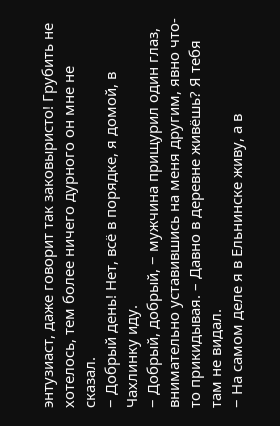энтузиаст, даже говорит так заковыристо! Грубить не хотелось, тем более ничего дурного он мне не сказал.
− Добрый день! Нет, всё в порядке, я домой, в Чахлинку иду.
− Добрый, добрый, − мужчина прищурил один глаз, внимательно уставившись на меня другим, явно что-то прикидывая. – Давно в деревне живёшь? Я тебя там не видал.
− На самом деле я в Ельнинске живу, а в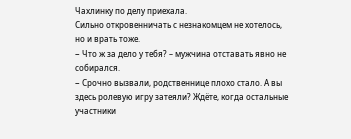Чахлинку по делу приехала.
Сильно откровенничать с незнакомцем не хотелось, но и врать тоже.
− Что ж за дело у тебя? – мужчина отставать явно не собирался.
− Срочно вызвали, родственнице плохо стало. А вы здесь ролевую игру затеяли? Ждёте, когда остальные участники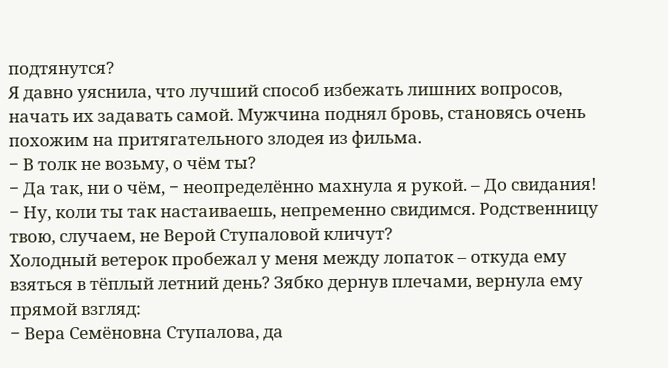подтянутся?
Я давно уяснила, что лучший способ избежать лишних вопросов, начать их задавать самой. Мужчина поднял бровь, становясь очень похожим на притягательного злодея из фильма.
− В толк не возьму, о чём ты?
− Да так, ни о чём, − неопределённо махнула я рукой. – До свидания!
− Ну, коли ты так настаиваешь, непременно свидимся. Родственницу твою, случаем, не Верой Ступаловой кличут?
Холодный ветерок пробежал у меня между лопаток – откуда ему взяться в тёплый летний день? Зябко дернув плечами, вернула ему прямой взгляд:
− Вера Семёновна Ступалова, да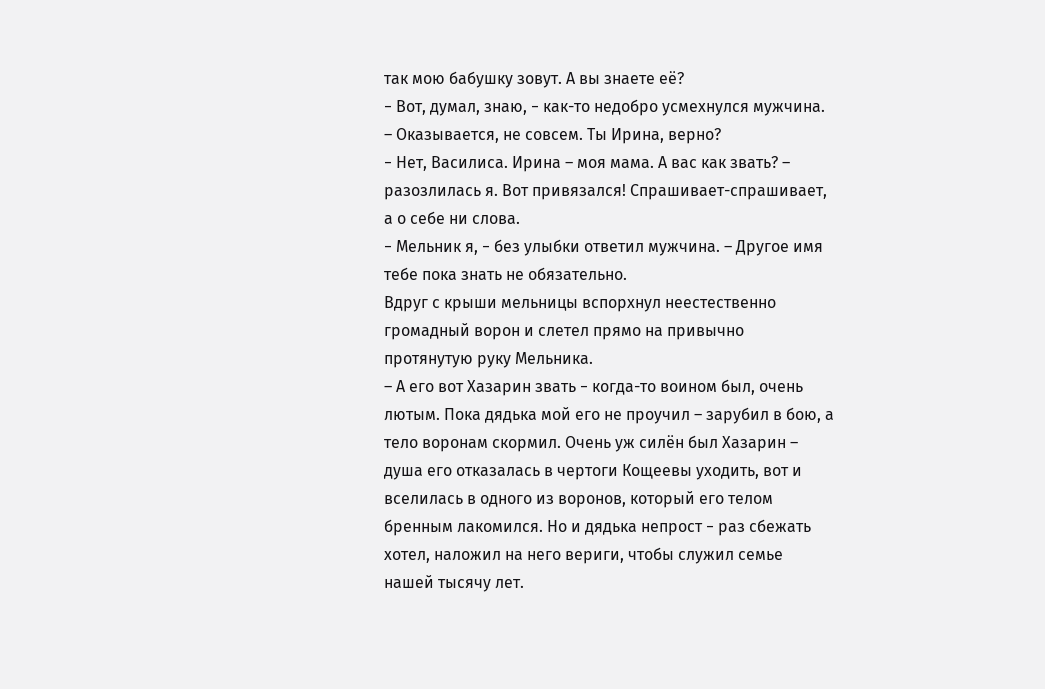так мою бабушку зовут. А вы знаете её?
− Вот, думал, знаю, − как-то недобро усмехнулся мужчина. – Оказывается, не совсем. Ты Ирина, верно?
− Нет, Василиса. Ирина – моя мама. А вас как звать? – разозлилась я. Вот привязался! Спрашивает-спрашивает, а о себе ни слова.
− Мельник я, − без улыбки ответил мужчина. – Другое имя тебе пока знать не обязательно.
Вдруг с крыши мельницы вспорхнул неестественно громадный ворон и слетел прямо на привычно протянутую руку Мельника.
– А его вот Хазарин звать − когда-то воином был, очень лютым. Пока дядька мой его не проучил – зарубил в бою, а тело воронам скормил. Очень уж силён был Хазарин – душа его отказалась в чертоги Кощеевы уходить, вот и вселилась в одного из воронов, который его телом бренным лакомился. Но и дядька непрост − раз сбежать хотел, наложил на него вериги, чтобы служил семье нашей тысячу лет.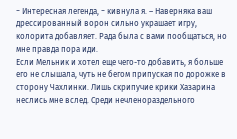− Интересная легенда, − кивнула я. – Наверняка ваш дрессированный ворон сильно украшает игру, колорита добавляет. Рада была с вами пообщаться, но мне правда пора иди.
Если Мельник и хотел еще чего-то добавить, я больше его не слышала, чуть не бегом припуская по дорожке в сторону Чахлинки. Лишь скрипучие крики Хазарина неслись мне вслед. Среди нечленораздельного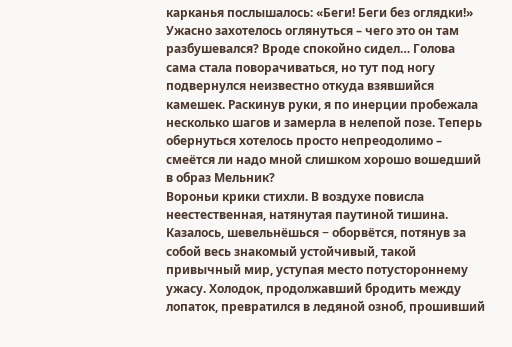карканья послышалось: «Беги! Беги без оглядки!» Ужасно захотелось оглянуться – чего это он там разбушевался? Вроде спокойно сидел… Голова сама стала поворачиваться, но тут под ногу подвернулся неизвестно откуда взявшийся камешек. Раскинув руки, я по инерции пробежала несколько шагов и замерла в нелепой позе. Теперь обернуться хотелось просто непреодолимо – смеётся ли надо мной слишком хорошо вошедший в образ Мельник?
Вороньи крики стихли. В воздухе повисла неестественная, натянутая паутиной тишина. Казалось, шевельнёшься − оборвётся, потянув за собой весь знакомый устойчивый, такой привычный мир, уступая место потустороннему ужасу. Холодок, продолжавший бродить между лопаток, превратился в ледяной озноб, прошивший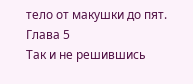тело от макушки до пят.
Глава 5
Так и не решившись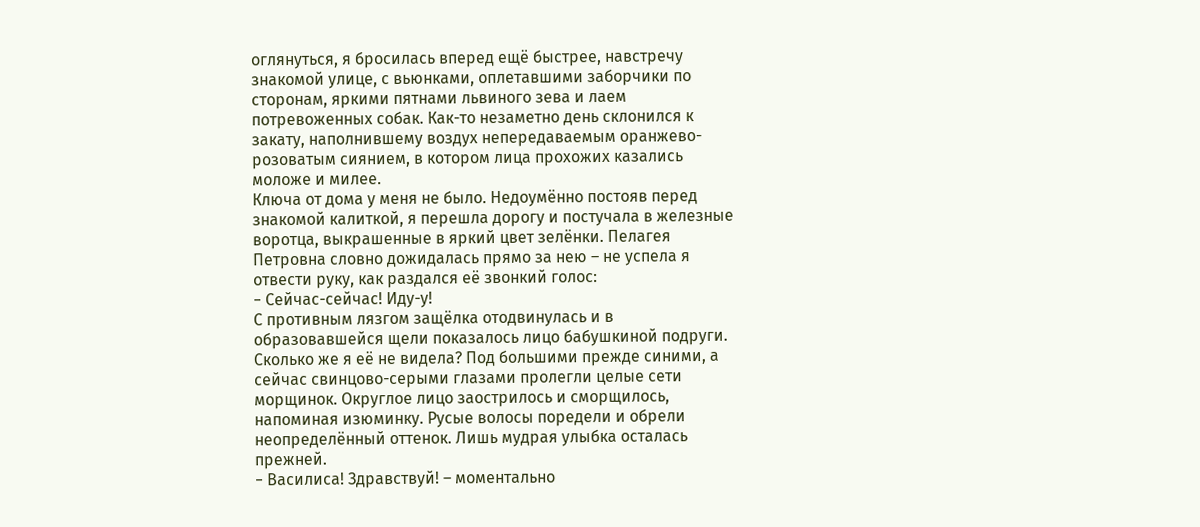оглянуться, я бросилась вперед ещё быстрее, навстречу знакомой улице, с вьюнками, оплетавшими заборчики по сторонам, яркими пятнами львиного зева и лаем потревоженных собак. Как-то незаметно день склонился к закату, наполнившему воздух непередаваемым оранжево-розоватым сиянием, в котором лица прохожих казались моложе и милее.
Ключа от дома у меня не было. Недоумённо постояв перед знакомой калиткой, я перешла дорогу и постучала в железные воротца, выкрашенные в яркий цвет зелёнки. Пелагея Петровна словно дожидалась прямо за нею – не успела я отвести руку, как раздался её звонкий голос:
− Сейчас-сейчас! Иду-у!
С противным лязгом защёлка отодвинулась и в образовавшейся щели показалось лицо бабушкиной подруги. Сколько же я её не видела? Под большими прежде синими, а сейчас свинцово-серыми глазами пролегли целые сети морщинок. Округлое лицо заострилось и сморщилось, напоминая изюминку. Русые волосы поредели и обрели неопределённый оттенок. Лишь мудрая улыбка осталась прежней.
− Василиса! Здравствуй! – моментально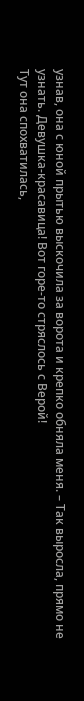узнав, она с юной прытью выскочила за ворота и крепко обняла меня. – Так выросла, прямо не узнать. Девушка-красавица! Вот горе-то стряслось с Верой!
Тут она спохватилась,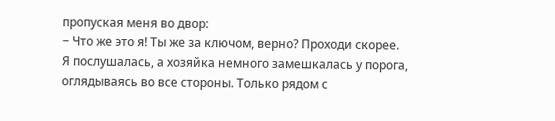пропуская меня во двор:
− Что же это я! Ты же за ключом, верно? Проходи скорее.
Я послушалась, а хозяйка немного замешкалась у порога, оглядываясь во все стороны. Только рядом с